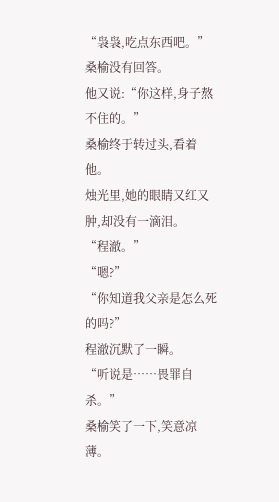“袅袅,吃点东西吧。”
桑榆没有回答。
他又说:“你这样,身子熬不住的。”
桑榆终于转过头,看着他。
烛光里,她的眼睛又红又肿,却没有一滴泪。
“程澈。”
“嗯?”
“你知道我父亲是怎么死的吗?”
程澈沉默了一瞬。
“听说是……畏罪自杀。”
桑榆笑了一下,笑意凉薄。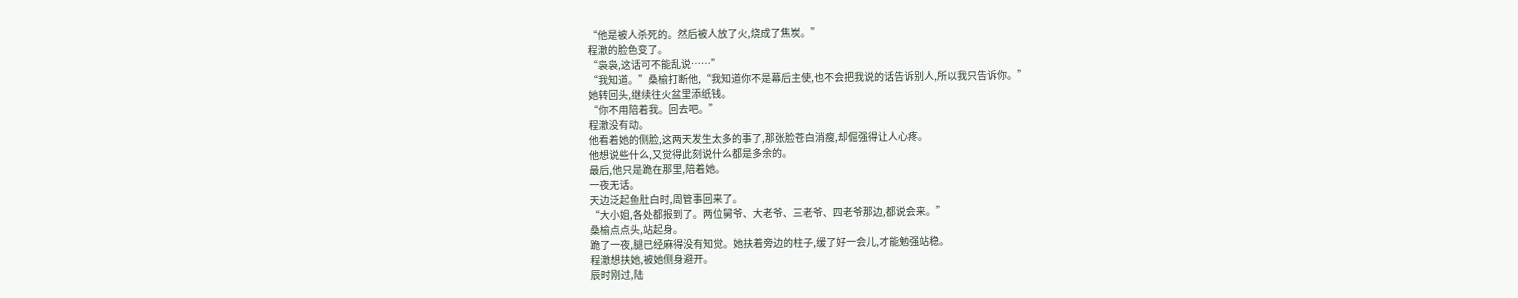“他是被人杀死的。然后被人放了火,烧成了焦炭。”
程澈的脸色变了。
“袅袅,这话可不能乱说……”
“我知道。”桑榆打断他,“我知道你不是幕后主使,也不会把我说的话告诉别人,所以我只告诉你。”
她转回头,继续往火盆里添纸钱。
“你不用陪着我。回去吧。”
程澈没有动。
他看着她的侧脸,这两天发生太多的事了,那张脸苍白消瘦,却倔强得让人心疼。
他想说些什么,又觉得此刻说什么都是多余的。
最后,他只是跪在那里,陪着她。
一夜无话。
天边泛起鱼肚白时,周管事回来了。
“大小姐,各处都报到了。两位舅爷、大老爷、三老爷、四老爷那边,都说会来。”
桑榆点点头,站起身。
跪了一夜,腿已经麻得没有知觉。她扶着旁边的柱子,缓了好一会儿,才能勉强站稳。
程澈想扶她,被她侧身避开。
辰时刚过,陆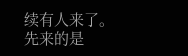续有人来了。
先来的是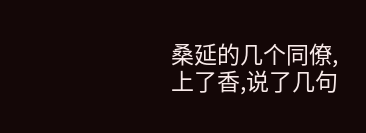桑延的几个同僚,上了香,说了几句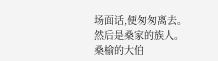场面话,便匆匆离去。
然后是桑家的族人。
桑榆的大伯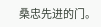桑忠先进的门。